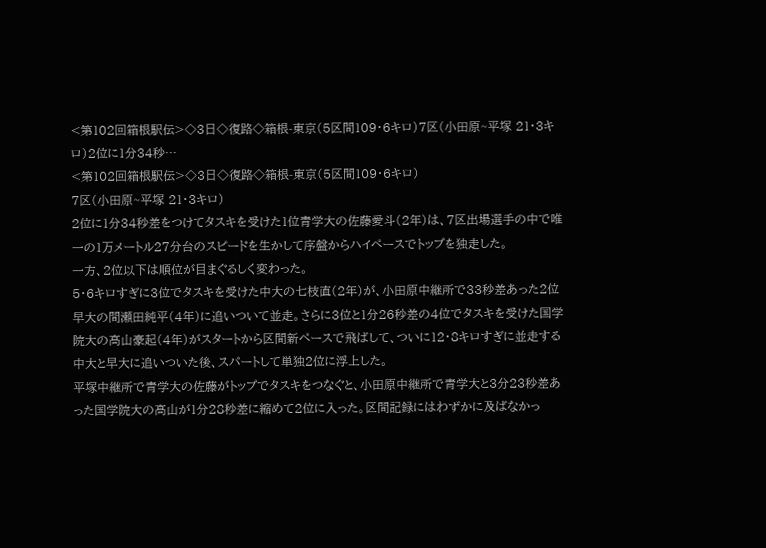<第102回箱根駅伝>◇3日◇復路◇箱根-東京(5区間109・6キロ)7区(小田原~平塚 21・3キロ)2位に1分34秒…
<第102回箱根駅伝>◇3日◇復路◇箱根-東京(5区間109・6キロ)
7区(小田原~平塚 21・3キロ)
2位に1分34秒差をつけてタスキを受けた1位青学大の佐藤愛斗(2年)は、7区出場選手の中で唯一の1万メートル27分台のスピードを生かして序盤からハイペースでトップを独走した。
一方、2位以下は順位が目まぐるしく変わった。
5・6キロすぎに3位でタスキを受けた中大の七枝直(2年)が、小田原中継所で33秒差あった2位早大の間瀬田純平(4年)に追いついて並走。さらに3位と1分26秒差の4位でタスキを受けた国学院大の高山豪起(4年)がスタートから区間新ペースで飛ばして、ついに12・8キロすぎに並走する中大と早大に追いついた後、スパートして単独2位に浮上した。
平塚中継所で青学大の佐藤がトップでタスキをつなぐと、小田原中継所で青学大と3分23秒差あった国学院大の高山が1分28秒差に縮めて2位に入った。区間記録にはわずかに及ばなかっ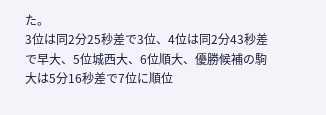た。
3位は同2分25秒差で3位、4位は同2分43秒差で早大、5位城西大、6位順大、優勝候補の駒大は5分16秒差で7位に順位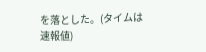を落とした。(タイムは速報値)